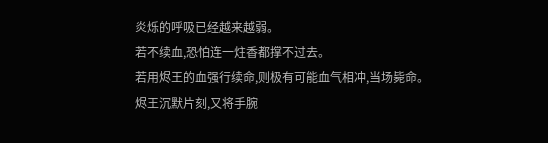炎烁的呼吸已经越来越弱。
若不续血,恐怕连一炷香都撑不过去。
若用烬王的血强行续命,则极有可能血气相冲,当场毙命。
烬王沉默片刻,又将手腕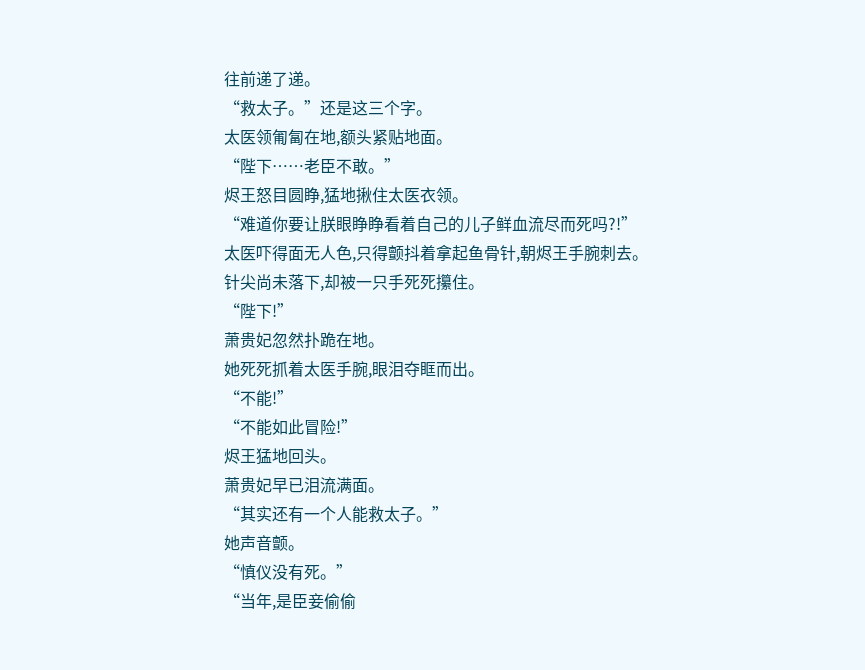往前递了递。
“救太子。”还是这三个字。
太医领匍匐在地,额头紧贴地面。
“陛下……老臣不敢。”
烬王怒目圆睁,猛地揪住太医衣领。
“难道你要让朕眼睁睁看着自己的儿子鲜血流尽而死吗?!”
太医吓得面无人色,只得颤抖着拿起鱼骨针,朝烬王手腕刺去。
针尖尚未落下,却被一只手死死攥住。
“陛下!”
萧贵妃忽然扑跪在地。
她死死抓着太医手腕,眼泪夺眶而出。
“不能!”
“不能如此冒险!”
烬王猛地回头。
萧贵妃早已泪流满面。
“其实还有一个人能救太子。”
她声音颤。
“慎仪没有死。”
“当年,是臣妾偷偷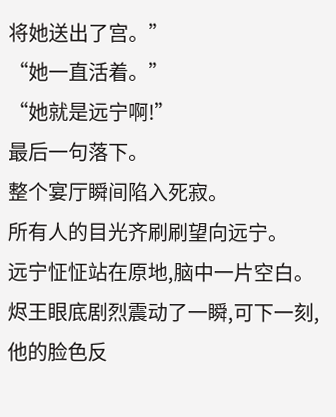将她送出了宫。”
“她一直活着。”
“她就是远宁啊!”
最后一句落下。
整个宴厅瞬间陷入死寂。
所有人的目光齐刷刷望向远宁。
远宁怔怔站在原地,脑中一片空白。
烬王眼底剧烈震动了一瞬,可下一刻,他的脸色反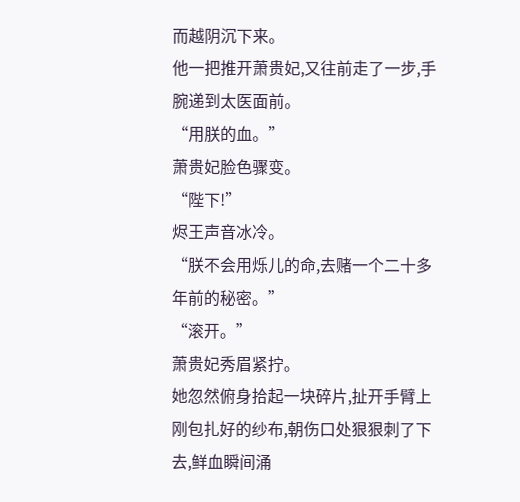而越阴沉下来。
他一把推开萧贵妃,又往前走了一步,手腕递到太医面前。
“用朕的血。”
萧贵妃脸色骤变。
“陛下!”
烬王声音冰冷。
“朕不会用烁儿的命,去赌一个二十多年前的秘密。”
“滚开。”
萧贵妃秀眉紧拧。
她忽然俯身拾起一块碎片,扯开手臂上刚包扎好的纱布,朝伤口处狠狠刺了下去,鲜血瞬间涌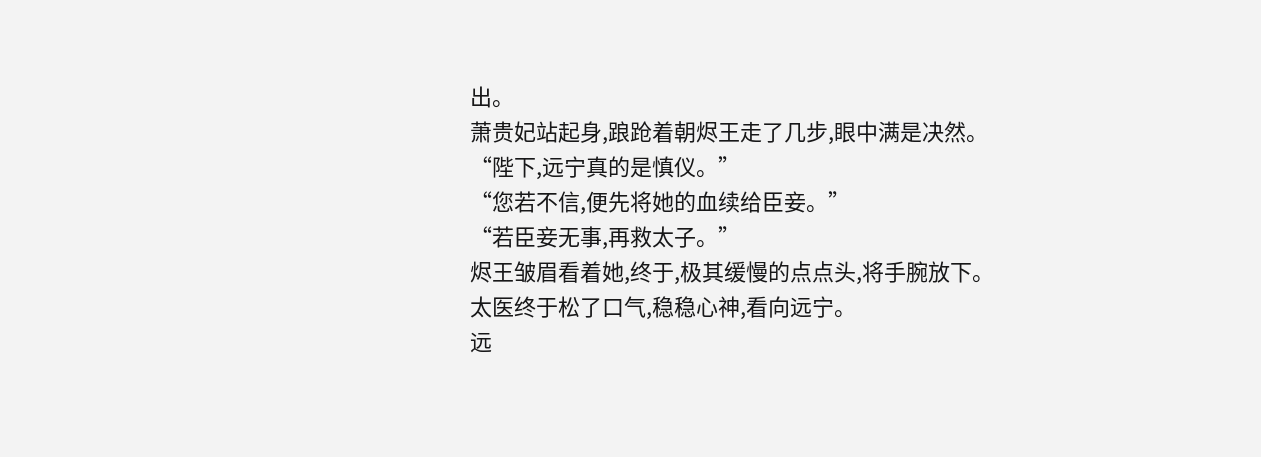出。
萧贵妃站起身,踉跄着朝烬王走了几步,眼中满是决然。
“陛下,远宁真的是慎仪。”
“您若不信,便先将她的血续给臣妾。”
“若臣妾无事,再救太子。”
烬王皱眉看着她,终于,极其缓慢的点点头,将手腕放下。
太医终于松了口气,稳稳心神,看向远宁。
远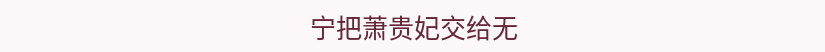宁把萧贵妃交给无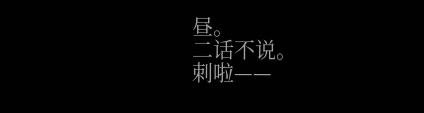昼。
二话不说。
刺啦——